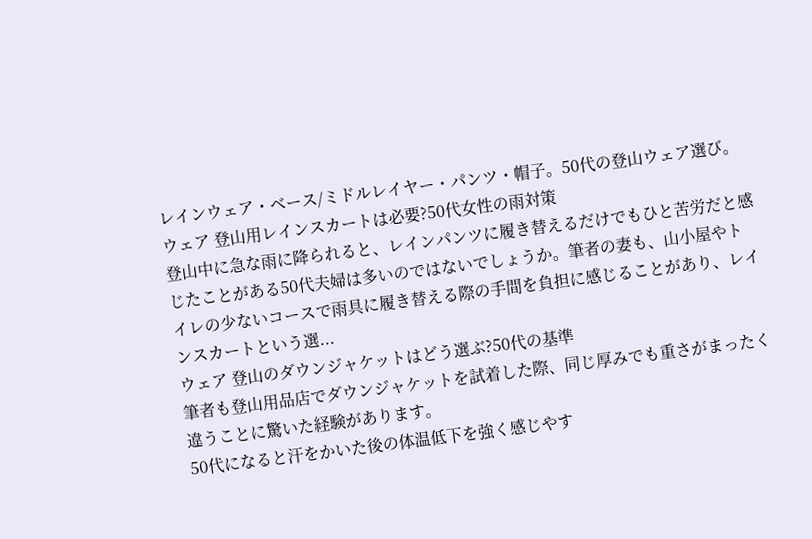レインウェア・ベース/ミドルレイヤー・パンツ・帽子。50代の登山ウェア選び。
ウェア 登山用レインスカートは必要?50代女性の雨対策
登山中に急な雨に降られると、レインパンツに履き替えるだけでもひと苦労だと感じたことがある50代夫婦は多いのではないでしょうか。筆者の妻も、山小屋やトイレの少ないコースで雨具に履き替える際の手間を負担に感じることがあり、レインスカートという選...
ウェア 登山のダウンジャケットはどう選ぶ?50代の基準
筆者も登山用品店でダウンジャケットを試着した際、同じ厚みでも重さがまったく違うことに驚いた経験があります。
50代になると汗をかいた後の体温低下を強く感じやす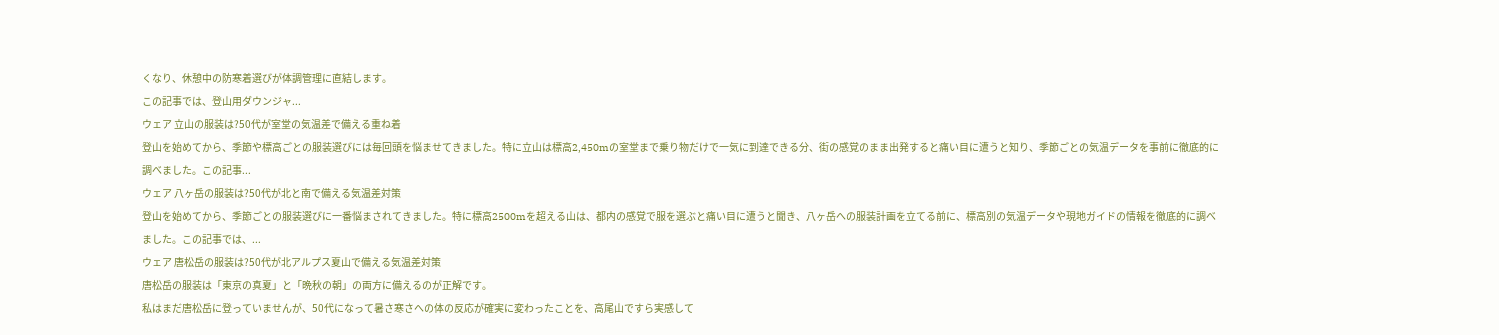くなり、休憩中の防寒着選びが体調管理に直結します。
この記事では、登山用ダウンジャ...
ウェア 立山の服装は?50代が室堂の気温差で備える重ね着
登山を始めてから、季節や標高ごとの服装選びには毎回頭を悩ませてきました。特に立山は標高2,450mの室堂まで乗り物だけで一気に到達できる分、街の感覚のまま出発すると痛い目に遭うと知り、季節ごとの気温データを事前に徹底的に調べました。この記事...
ウェア 八ヶ岳の服装は?50代が北と南で備える気温差対策
登山を始めてから、季節ごとの服装選びに一番悩まされてきました。特に標高2500mを超える山は、都内の感覚で服を選ぶと痛い目に遭うと聞き、八ヶ岳への服装計画を立てる前に、標高別の気温データや現地ガイドの情報を徹底的に調べました。この記事では、...
ウェア 唐松岳の服装は?50代が北アルプス夏山で備える気温差対策
唐松岳の服装は「東京の真夏」と「晩秋の朝」の両方に備えるのが正解です。
私はまだ唐松岳に登っていませんが、50代になって暑さ寒さへの体の反応が確実に変わったことを、高尾山ですら実感して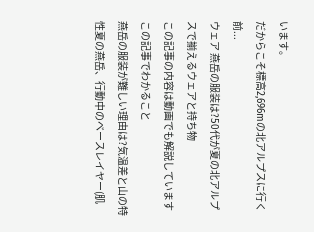います。
だからこそ標高2,696mの北アルプスに行く前...
ウェア 燕岳の服装は?50代が夏の北アルプスで揃えるウェアと持ち物
この記事の内容は動画でも解説しています
この記事でわかること
燕岳の服装が難しい理由は?気温差と山の特性夏の燕岳、行動中のベースレイヤー(肌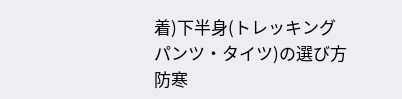着)下半身(トレッキングパンツ・タイツ)の選び方防寒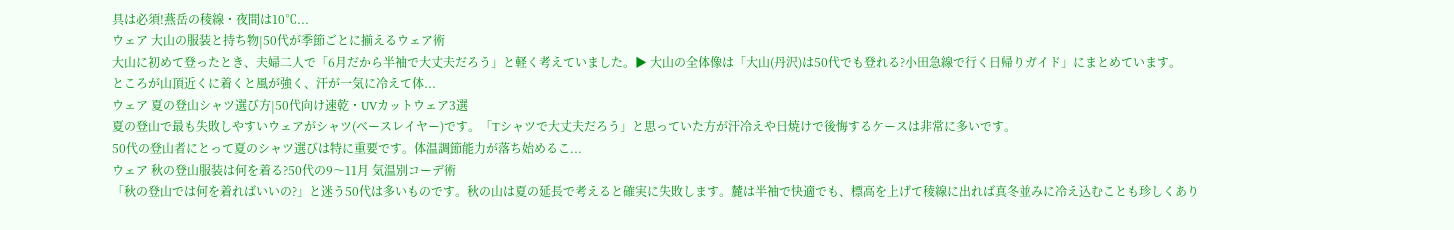具は必須!燕岳の稜線・夜間は10℃...
ウェア 大山の服装と持ち物|50代が季節ごとに揃えるウェア術
大山に初めて登ったとき、夫婦二人で「6月だから半袖で大丈夫だろう」と軽く考えていました。▶ 大山の全体像は「大山(丹沢)は50代でも登れる?小田急線で行く日帰りガイド」にまとめています。
ところが山頂近くに着くと風が強く、汗が一気に冷えて体...
ウェア 夏の登山シャツ選び方|50代向け速乾・UVカットウェア3選
夏の登山で最も失敗しやすいウェアがシャツ(ベースレイヤー)です。「Tシャツで大丈夫だろう」と思っていた方が汗冷えや日焼けで後悔するケースは非常に多いです。
50代の登山者にとって夏のシャツ選びは特に重要です。体温調節能力が落ち始めるこ...
ウェア 秋の登山服装は何を着る?50代の9〜11月 気温別コーデ術
「秋の登山では何を着ればいいの?」と迷う50代は多いものです。秋の山は夏の延長で考えると確実に失敗します。麓は半袖で快適でも、標高を上げて稜線に出れば真冬並みに冷え込むことも珍しくあり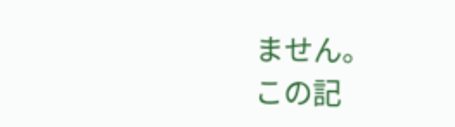ません。
この記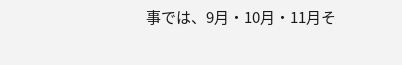事では、9月・10月・11月そ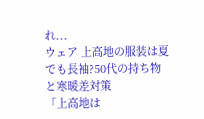れ...
ウェア 上高地の服装は夏でも長袖?50代の持ち物と寒暖差対策
「上高地は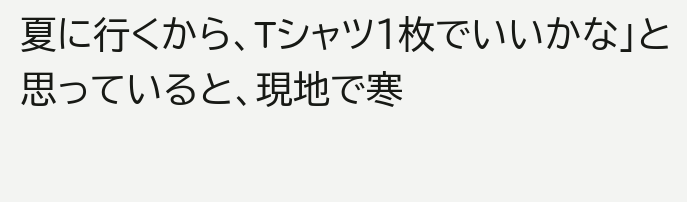夏に行くから、Tシャツ1枚でいいかな」と思っていると、現地で寒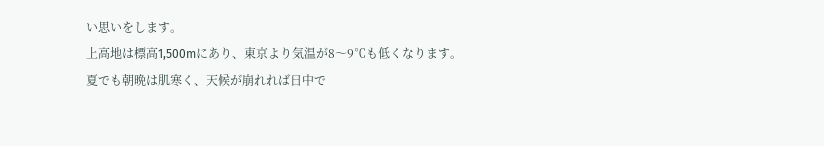い思いをします。
上高地は標高1,500mにあり、東京より気温が8〜9℃も低くなります。
夏でも朝晩は肌寒く、天候が崩れれば日中で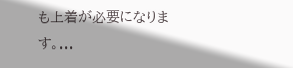も上着が必要になります。...